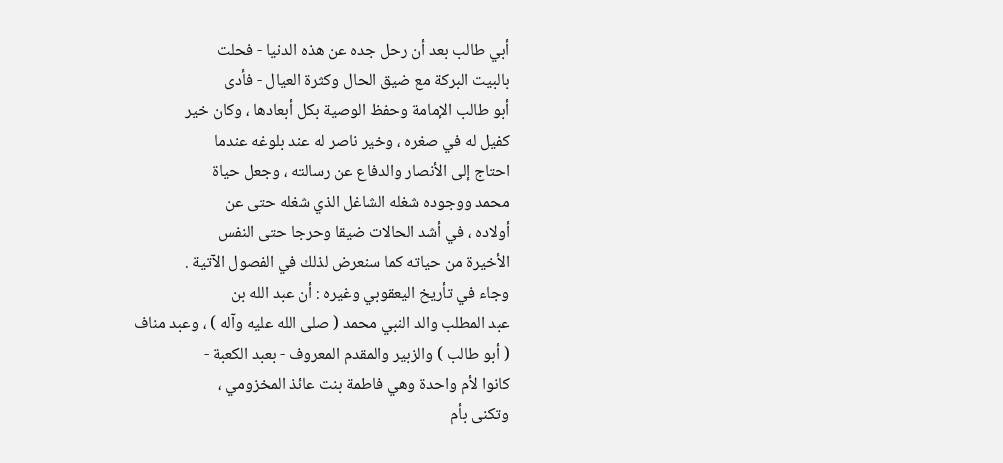أبي طالب بعد أن رحل جده عن هذه الدنيا - فحلت
بالبيت البركة مع ضيق الحال وكثرة العيال - فأدى
أبو طالب الإمامة وحفظ الوصية بكل أبعادها ، وكان خير
كفيل له في صغره ، وخير ناصر له عند بلوغه عندما
احتاج إلى الأنصار والدفاع عن رسالته ، وجعل حياة
محمد ووجوده شغله الشاغل الذي شغله حتى عن
أولاده ، في أشد الحالات ضيقا وحرجا حتى النفس
الأخيرة من حياته كما سنعرض لذلك في الفصول الآتية .
وجاء في تأريخ اليعقوبي وغيره : أن عبد الله بن
عبد المطلب والد النبي محمد ( صلى الله عليه وآله ) ، وعبد مناف
( أبو طالب ) والزبير والمقدم المعروف - بعبد الكعبة -
كانوا لأم واحدة وهي فاطمة بنت عائذ المخزومي ،
وتكنى بأم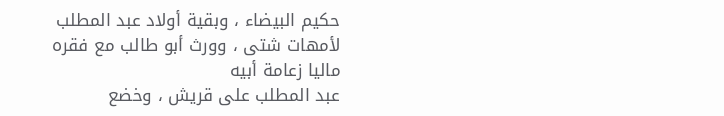حكيم البيضاء ، وبقية أولاد عبد المطلب
لأمهات شتى ، وورث أبو طالب مع فقره ماليا زعامة أبيه
عبد المطلب على قريش ، وخضع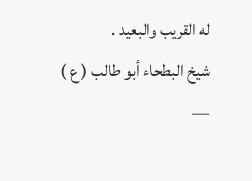له القريب والبعيد .
شيخ البطحاء أبو طالب ( ع ) —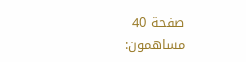صفحة 40
مساهمون: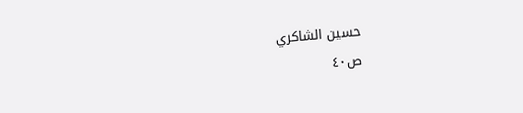حسين الشاكري
ص٤٠